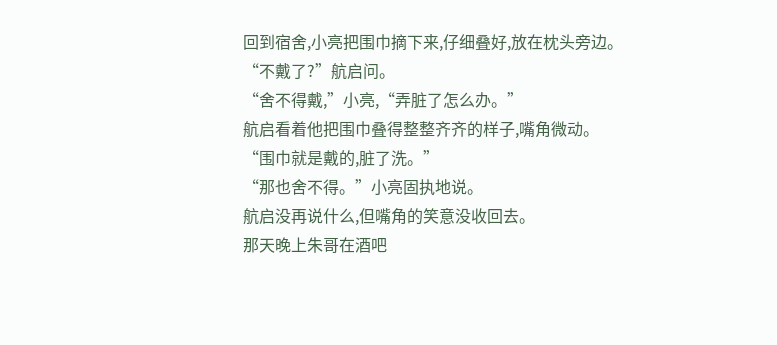回到宿舍,小亮把围巾摘下来,仔细叠好,放在枕头旁边。
“不戴了?”航启问。
“舍不得戴,”小亮,“弄脏了怎么办。”
航启看着他把围巾叠得整整齐齐的样子,嘴角微动。
“围巾就是戴的,脏了洗。”
“那也舍不得。”小亮固执地说。
航启没再说什么,但嘴角的笑意没收回去。
那天晚上朱哥在酒吧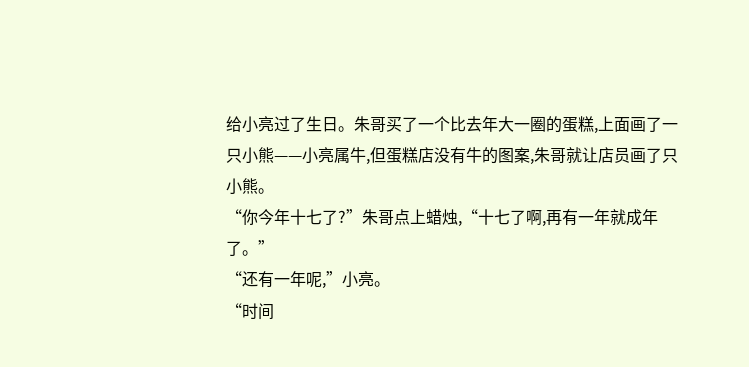给小亮过了生日。朱哥买了一个比去年大一圈的蛋糕,上面画了一只小熊——小亮属牛,但蛋糕店没有牛的图案,朱哥就让店员画了只小熊。
“你今年十七了?”朱哥点上蜡烛,“十七了啊,再有一年就成年了。”
“还有一年呢,”小亮。
“时间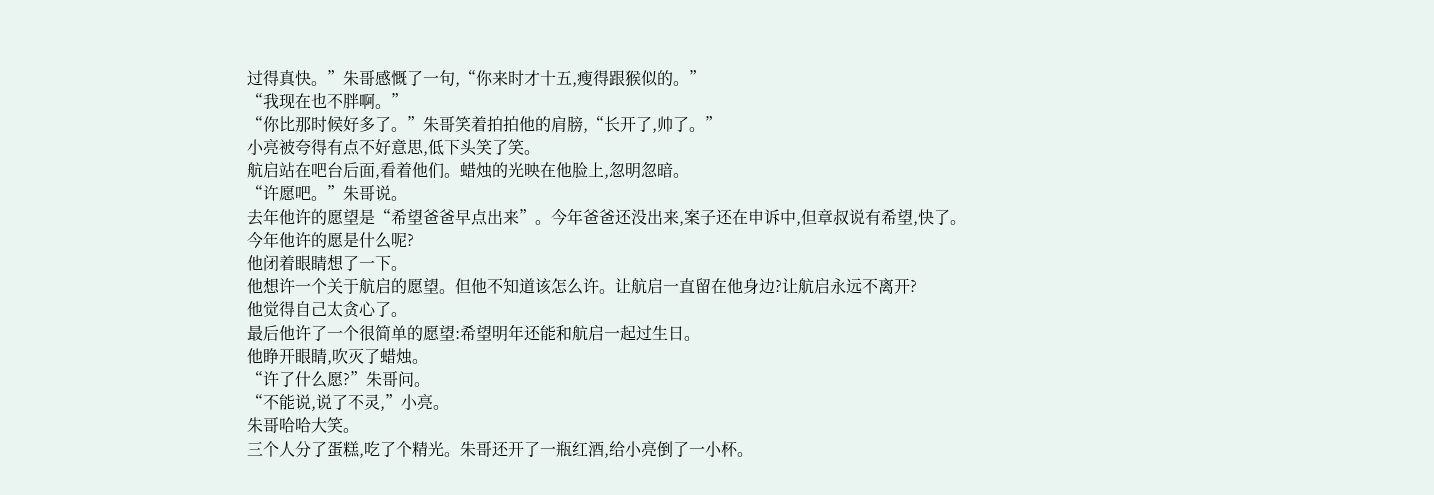过得真快。”朱哥感慨了一句,“你来时才十五,瘦得跟猴似的。”
“我现在也不胖啊。”
“你比那时候好多了。”朱哥笑着拍拍他的肩膀,“长开了,帅了。”
小亮被夸得有点不好意思,低下头笑了笑。
航启站在吧台后面,看着他们。蜡烛的光映在他脸上,忽明忽暗。
“许愿吧。”朱哥说。
去年他许的愿望是“希望爸爸早点出来”。今年爸爸还没出来,案子还在申诉中,但章叔说有希望,快了。
今年他许的愿是什么呢?
他闭着眼睛想了一下。
他想许一个关于航启的愿望。但他不知道该怎么许。让航启一直留在他身边?让航启永远不离开?
他觉得自己太贪心了。
最后他许了一个很简单的愿望:希望明年还能和航启一起过生日。
他睁开眼睛,吹灭了蜡烛。
“许了什么愿?”朱哥问。
“不能说,说了不灵,”小亮。
朱哥哈哈大笑。
三个人分了蛋糕,吃了个精光。朱哥还开了一瓶红酒,给小亮倒了一小杯。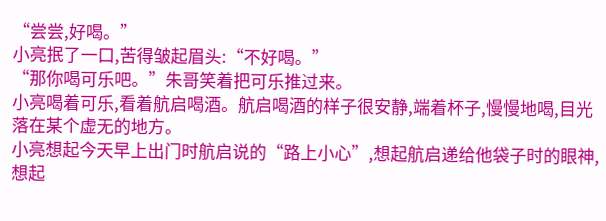“尝尝,好喝。”
小亮抿了一口,苦得皱起眉头:“不好喝。”
“那你喝可乐吧。”朱哥笑着把可乐推过来。
小亮喝着可乐,看着航启喝酒。航启喝酒的样子很安静,端着杯子,慢慢地喝,目光落在某个虚无的地方。
小亮想起今天早上出门时航启说的“路上小心”,想起航启递给他袋子时的眼神,想起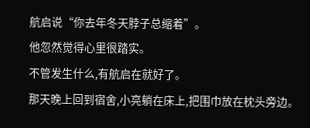航启说“你去年冬天脖子总缩着”。
他忽然觉得心里很踏实。
不管发生什么,有航启在就好了。
那天晚上回到宿舍,小亮躺在床上,把围巾放在枕头旁边。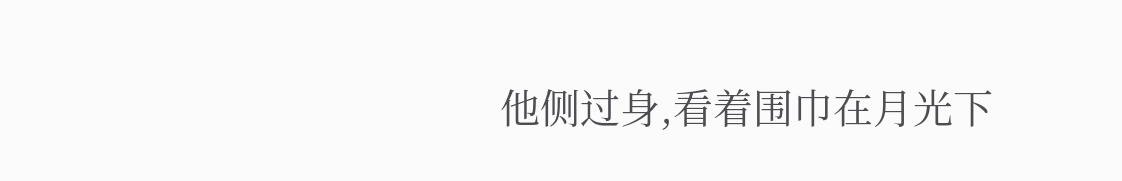他侧过身,看着围巾在月光下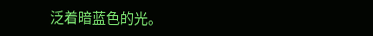泛着暗蓝色的光。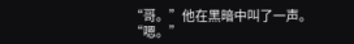“哥。”他在黑暗中叫了一声。
“嗯。”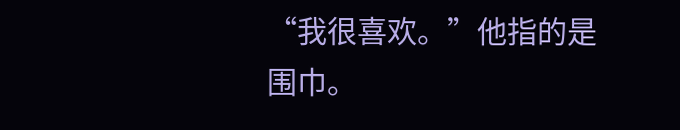“我很喜欢。”他指的是围巾。